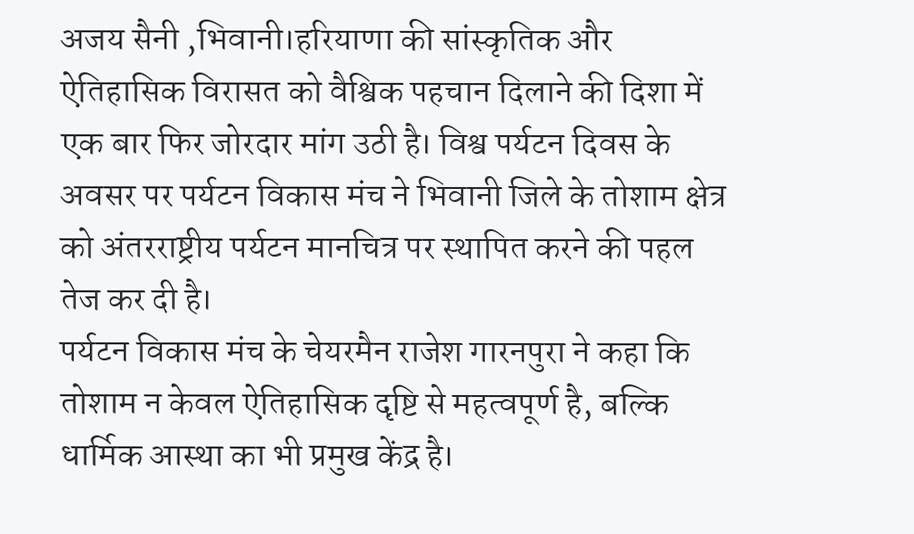अजय सैनी ,भिवानी।हरियाणा की सांस्कृतिक और ऐतिहासिक विरासत को वैश्विक पहचान दिलाने की दिशा में एक बार फिर जोरदार मांग उठी है। विश्व पर्यटन दिवस के अवसर पर पर्यटन विकास मंच ने भिवानी जिले के तोशाम क्षेत्र को अंतरराष्ट्रीय पर्यटन मानचित्र पर स्थापित करने की पहल तेज कर दी है।
पर्यटन विकास मंच के चेयरमैन राजेश गारनपुरा ने कहा कि तोशाम न केवल ऐतिहासिक दृष्टि से महत्वपूर्ण है, बल्कि धार्मिक आस्था का भी प्रमुख केंद्र है।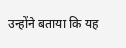उन्होंने बताया कि यह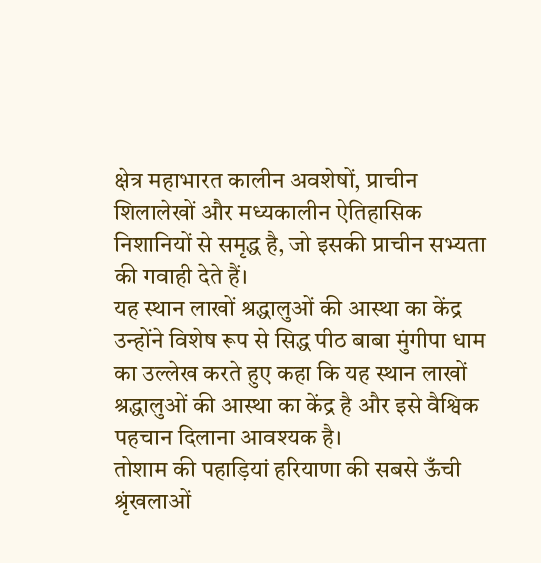क्षेत्र महाभारत कालीन अवशेषों, प्राचीन शिलालेखों और मध्यकालीन ऐतिहासिक निशानियों से समृद्ध है, जो इसकी प्राचीन सभ्यता की गवाही देते हैं।
यह स्थान लाखों श्रद्धालुओं की आस्था का केंद्र
उन्होंने विशेष रूप से सिद्ध पीठ बाबा मुंगीपा धाम का उल्लेख करते हुए कहा कि यह स्थान लाखों श्रद्धालुओं की आस्था का केंद्र है और इसे वैश्विक पहचान दिलाना आवश्यक है।
तोशाम की पहाड़ियां हरियाणा की सबसे ऊँची श्रृंखलाओं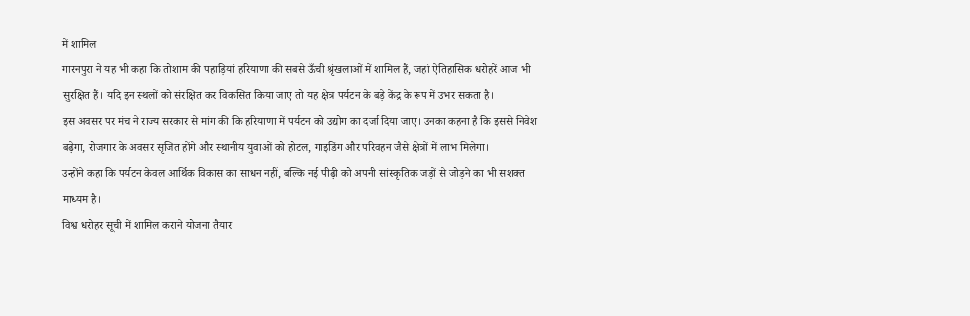में शामिल
गारनपुरा ने यह भी कहा कि तोशाम की पहाड़ियां हरियाणा की सबसे ऊँची श्रृंखलाओं में शामिल हैं, जहां ऐतिहासिक धरोहरें आज भी सुरक्षित हैं। यदि इन स्थलों को संरक्षित कर विकसित किया जाए तो यह क्षेत्र पर्यटन के बड़े केंद्र के रूप में उभर सकता है।
इस अवसर पर मंच ने राज्य सरकार से मांग की कि हरियाणा में पर्यटन को उद्योग का दर्जा दिया जाए। उनका कहना है कि इससे निवेश बढ़ेगा, रोजगार के अवसर सृजित होंगे और स्थानीय युवाओं को होटल, गाइडिंग और परिवहन जैसे क्षेत्रों में लाभ मिलेगा।
उन्होंने कहा कि पर्यटन केवल आर्थिक विकास का साधन नहीं, बल्कि नई पीढ़ी को अपनी सांस्कृतिक जड़ों से जोड़ने का भी सशक्त माध्यम है।
विश्व धरोहर सूची में शामिल कराने योजना तैयार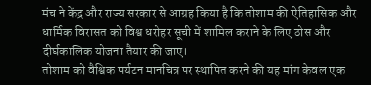मंच ने केंद्र और राज्य सरकार से आग्रह किया है कि तोशाम की ऐतिहासिक और धार्मिक विरासत को विश्व धरोहर सूची में शामिल कराने के लिए ठोस और दीर्घकालिक योजना तैयार की जाए।
तोशाम को वैश्विक पर्यटन मानचित्र पर स्थापित करने की यह मांग केवल एक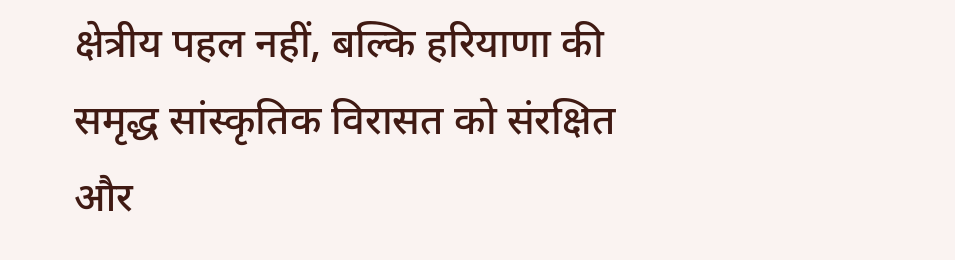क्षेत्रीय पहल नहीं, बल्कि हरियाणा की समृद्ध सांस्कृतिक विरासत को संरक्षित और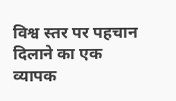विश्व स्तर पर पहचान दिलाने का एक व्यापक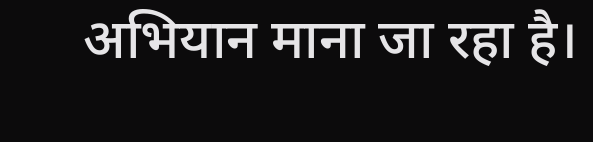अभियान माना जा रहा है।